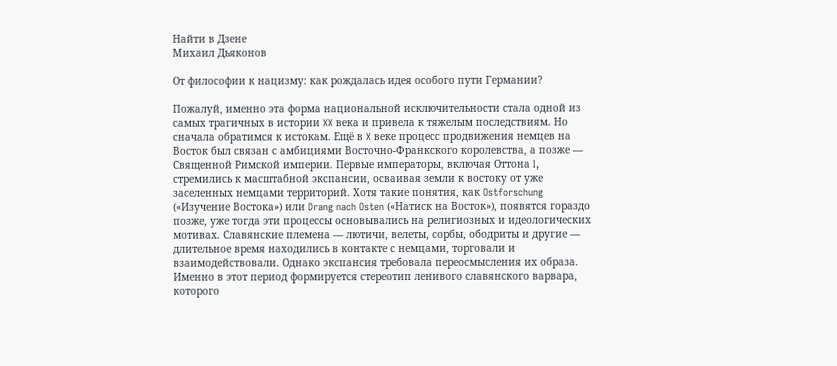Найти в Дзене
Михаил Дьяконов

От философии к нацизму: как рождалась идея особого пути Германии?

Пожалуй, именно эта форма национальной исключительности стала одной из самых трагичных в истории XX века и привела к тяжелым последствиям. Но сначала обратимся к истокам. Ещё в X веке процесс продвижения немцев на Восток был связан с амбициями Восточно-Франкского королевства, а позже — Священной Римской империи. Первые императоры, включая Оттона I, стремились к масштабной экспансии, осваивая земли к востоку от уже заселенных немцами территорий. Хотя такие понятия, как Ostforschung («Изучение Востока») или Drang nach Osten («Натиск на Восток»), появятся гораздо позже, уже тогда эти процессы основывались на религиозных и идеологических мотивах. Славянские племена — лютичи, велеты, сорбы, ободриты и другие — длительное время находились в контакте с немцами, торговали и взаимодействовали. Однако экспансия требовала переосмысления их образа. Именно в этот период формируется стереотип ленивого славянского варвара, которого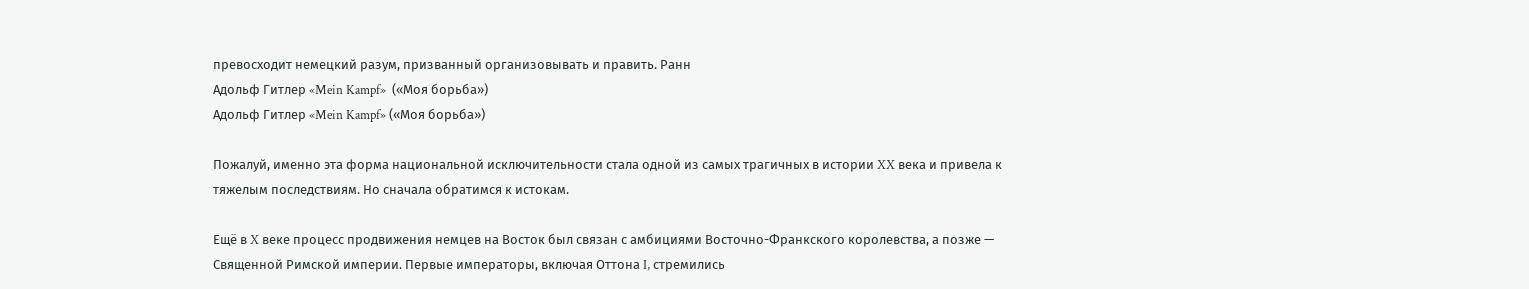превосходит немецкий разум, призванный организовывать и править. Ранн
Адольф Гитлер «Mein Kampf»  («Моя борьба»)
Адольф Гитлер «Mein Kampf» («Моя борьба»)

Пожалуй, именно эта форма национальной исключительности стала одной из самых трагичных в истории XX века и привела к тяжелым последствиям. Но сначала обратимся к истокам.

Ещё в X веке процесс продвижения немцев на Восток был связан с амбициями Восточно-Франкского королевства, а позже — Священной Римской империи. Первые императоры, включая Оттона I, стремились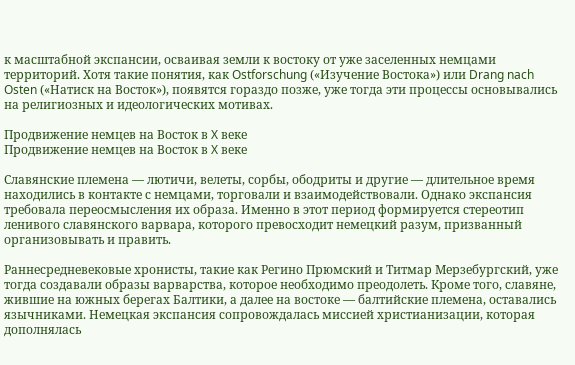к масштабной экспансии, осваивая земли к востоку от уже заселенных немцами территорий. Хотя такие понятия, как Ostforschung («Изучение Востока») или Drang nach Osten («Натиск на Восток»), появятся гораздо позже, уже тогда эти процессы основывались на религиозных и идеологических мотивах.

Продвижение немцев на Восток в X веке
Продвижение немцев на Восток в X веке

Славянские племена — лютичи, велеты, сорбы, ободриты и другие — длительное время находились в контакте с немцами, торговали и взаимодействовали. Однако экспансия требовала переосмысления их образа. Именно в этот период формируется стереотип ленивого славянского варвара, которого превосходит немецкий разум, призванный организовывать и править.

Раннесредневековые хронисты, такие как Регино Прюмский и Титмар Мерзебургский, уже тогда создавали образы варварства, которое необходимо преодолеть. Кроме того, славяне, жившие на южных берегах Балтики, а далее на востоке — балтийские племена, оставались язычниками. Немецкая экспансия сопровождалась миссией христианизации, которая дополнялась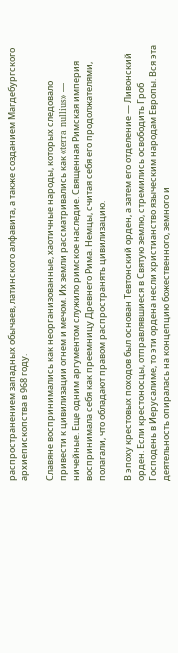распространением западных обычаев, латинского алфавита, а также созданием Магдебургского архиепископства в 968 году.

Славяне воспринимались как неорганизованные, хаотичные народы, которых следовало привести к цивилизации огнем и мечом. Их земли рассматривались как «terra nullius» — ничейные. Еще одним аргументом служило римское наследие. Священная Римская империя воспринимала себя как преемницу Древнего Рима. Немцы, считая себя его продолжателями, полагали, что обладают правом распространять цивилизацию.

В эпоху крестовых походов был основан Тевтонский орден, а затем его отделение — Ливонский орден. Если крестоносцы, отправлявшиеся в Святую землю, стремились освободить Гроб Господень в Иерусалиме, то эти ордена несли христианство языческим народам Европы. Вся эта деятельность опиралась на концепцию божественного, земного и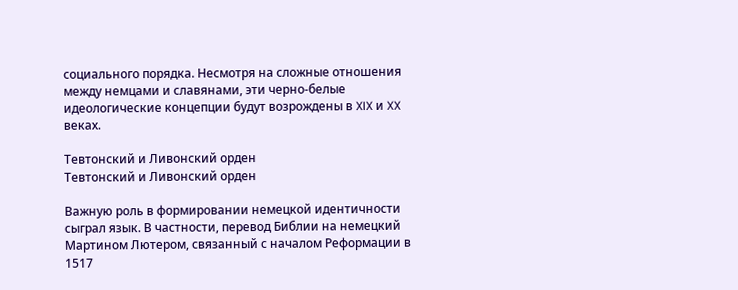социального порядка. Несмотря на сложные отношения между немцами и славянами, эти черно-белые идеологические концепции будут возрождены в XIX и XX веках.

Тевтонский и Ливонский орден
Тевтонский и Ливонский орден

Важную роль в формировании немецкой идентичности сыграл язык. В частности, перевод Библии на немецкий Мартином Лютером, связанный с началом Реформации в 1517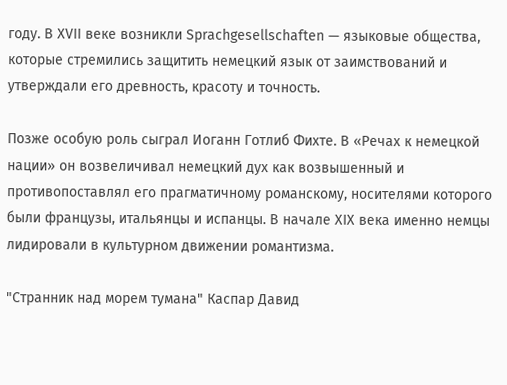году. В XVII веке возникли Sprachgesellschaften — языковые общества, которые стремились защитить немецкий язык от заимствований и утверждали его древность, красоту и точность.

Позже особую роль сыграл Иоганн Готлиб Фихте. В «Речах к немецкой нации» он возвеличивал немецкий дух как возвышенный и противопоставлял его прагматичному романскому, носителями которого были французы, итальянцы и испанцы. В начале XIX века именно немцы лидировали в культурном движении романтизма.

"Странник над морем тумана" Каспар Давид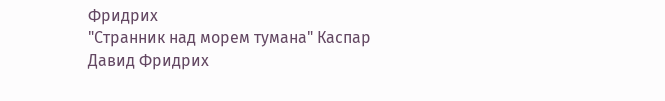Фридрих
"Странник над морем тумана" Каспар Давид Фридрих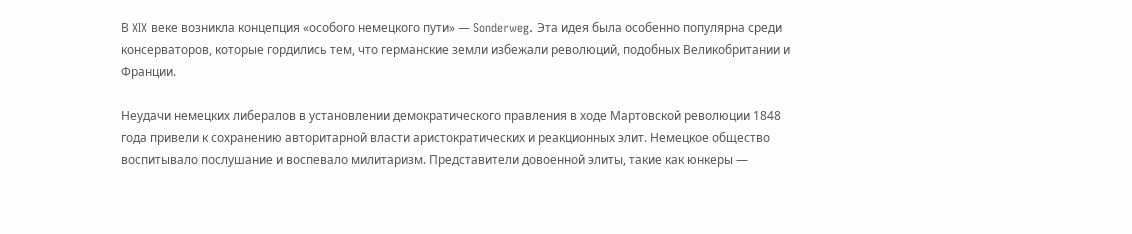В XIX веке возникла концепция «особого немецкого пути» — Sonderweg. Эта идея была особенно популярна среди консерваторов, которые гордились тем, что германские земли избежали революций, подобных Великобритании и Франции.

Неудачи немецких либералов в установлении демократического правления в ходе Мартовской революции 1848 года привели к сохранению авторитарной власти аристократических и реакционных элит. Немецкое общество воспитывало послушание и воспевало милитаризм. Представители довоенной элиты, такие как юнкеры —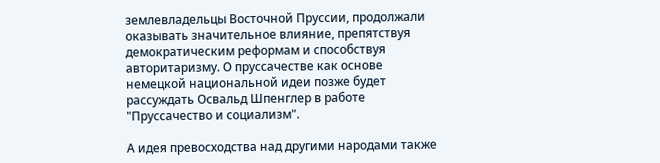землевладельцы Восточной Пруссии, продолжали оказывать значительное влияние, препятствуя демократическим реформам и способствуя авторитаризму. О пруссачестве как основе немецкой национальной идеи позже будет рассуждать Освальд Шпенглер в работе "Пруссачество и социализм".

А идея превосходства над другими народами также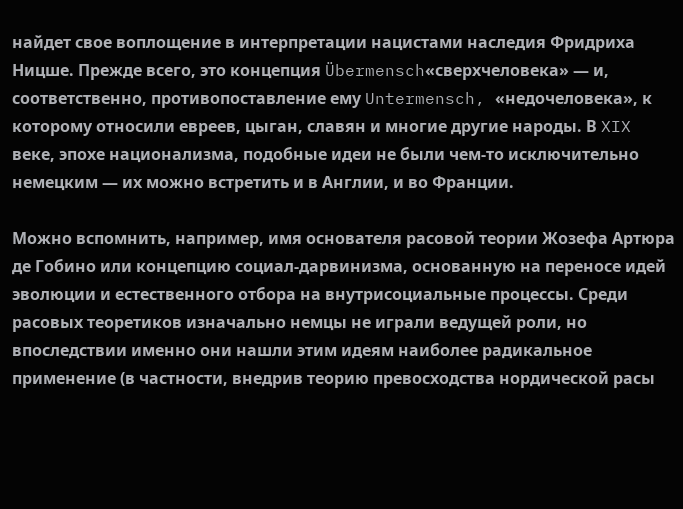найдет свое воплощение в интерпретации нацистами наследия Фридриха Ницше. Прежде всего, это концепция Übermensch«сверхчеловека» — и, соответственно, противопоставление ему Untermensch, «недочеловека», к которому относили евреев, цыган, славян и многие другие народы. В XIX веке, эпохе национализма, подобные идеи не были чем-то исключительно немецким — их можно встретить и в Англии, и во Франции.

Можно вспомнить, например, имя основателя расовой теории Жозефа Артюра де Гобино или концепцию социал-дарвинизма, основанную на переносе идей эволюции и естественного отбора на внутрисоциальные процессы. Среди расовых теоретиков изначально немцы не играли ведущей роли, но впоследствии именно они нашли этим идеям наиболее радикальное применение (в частности, внедрив теорию превосходства нордической расы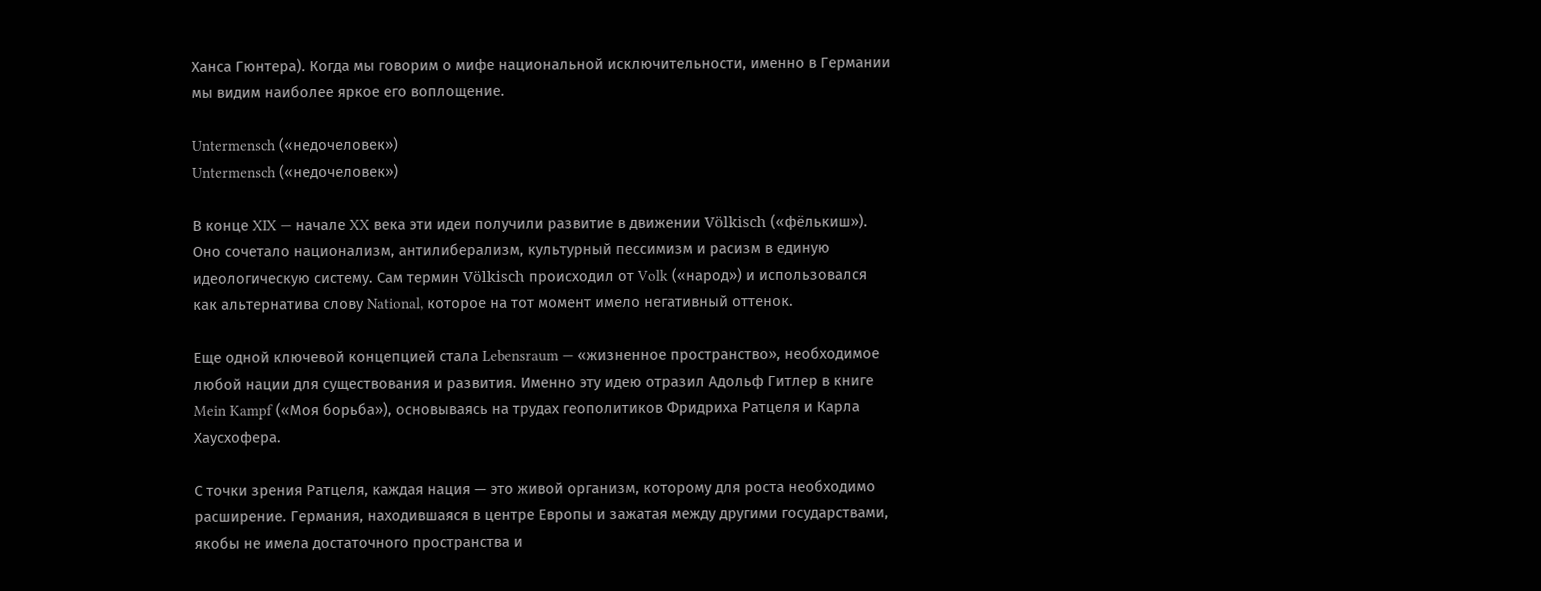Ханса Гюнтера). Когда мы говорим о мифе национальной исключительности, именно в Германии мы видим наиболее яркое его воплощение.

Untermensch («недочеловек»)
Untermensch («недочеловек»)

В конце XIX — начале XX века эти идеи получили развитие в движении Völkisch («фёлькиш»). Оно сочетало национализм, антилиберализм, культурный пессимизм и расизм в единую идеологическую систему. Сам термин Völkisch происходил от Volk («народ») и использовался как альтернатива слову National, которое на тот момент имело негативный оттенок.

Еще одной ключевой концепцией стала Lebensraum — «жизненное пространство», необходимое любой нации для существования и развития. Именно эту идею отразил Адольф Гитлер в книге Mein Kampf («Моя борьба»), основываясь на трудах геополитиков Фридриха Ратцеля и Карла Хаусхофера.

С точки зрения Ратцеля, каждая нация — это живой организм, которому для роста необходимо расширение. Германия, находившаяся в центре Европы и зажатая между другими государствами, якобы не имела достаточного пространства и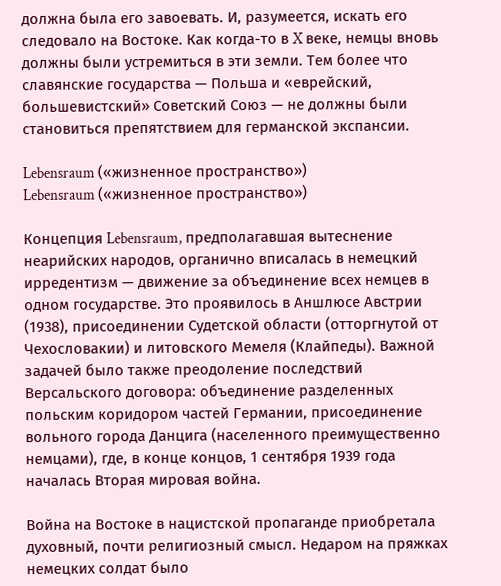должна была его завоевать. И, разумеется, искать его следовало на Востоке. Как когда-то в X веке, немцы вновь должны были устремиться в эти земли. Тем более что славянские государства — Польша и «еврейский, большевистский» Советский Союз — не должны были становиться препятствием для германской экспансии.

Lebensraum («жизненное пространство»)
Lebensraum («жизненное пространство»)

Концепция Lebensraum, предполагавшая вытеснение неарийских народов, органично вписалась в немецкий ирредентизм — движение за объединение всех немцев в одном государстве. Это проявилось в Аншлюсе Австрии (1938), присоединении Судетской области (отторгнутой от Чехословакии) и литовского Мемеля (Клайпеды). Важной задачей было также преодоление последствий Версальского договора: объединение разделенных польским коридором частей Германии, присоединение вольного города Данцига (населенного преимущественно немцами), где, в конце концов, 1 сентября 1939 года началась Вторая мировая война.

Война на Востоке в нацистской пропаганде приобретала духовный, почти религиозный смысл. Недаром на пряжках немецких солдат было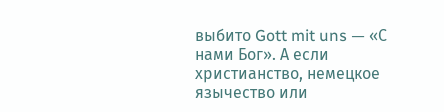выбито Gott mit uns — «С нами Бог». А если христианство, немецкое язычество или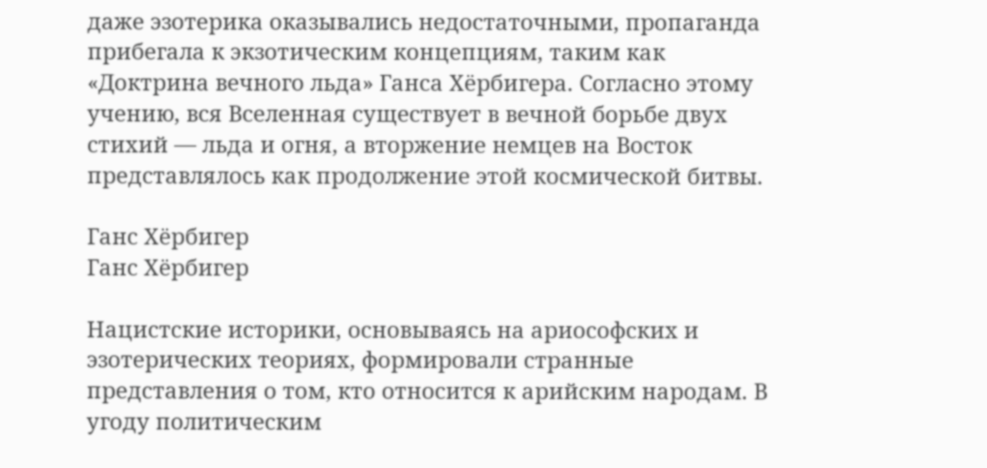даже эзотерика оказывались недостаточными, пропаганда прибегала к экзотическим концепциям, таким как «Доктрина вечного льда» Ганса Хёрбигера. Согласно этому учению, вся Вселенная существует в вечной борьбе двух стихий — льда и огня, а вторжение немцев на Восток представлялось как продолжение этой космической битвы.

Ганс Хёрбигер
Ганс Хёрбигер

Нацистские историки, основываясь на ариософских и эзотерических теориях, формировали странные представления о том, кто относится к арийским народам. В угоду политическим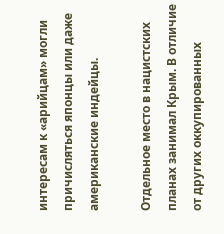интересам к «арийцам» могли причисляться японцы или даже американские индейцы.

Отдельное место в нацистских планах занимал Крым. В отличие от других оккупированных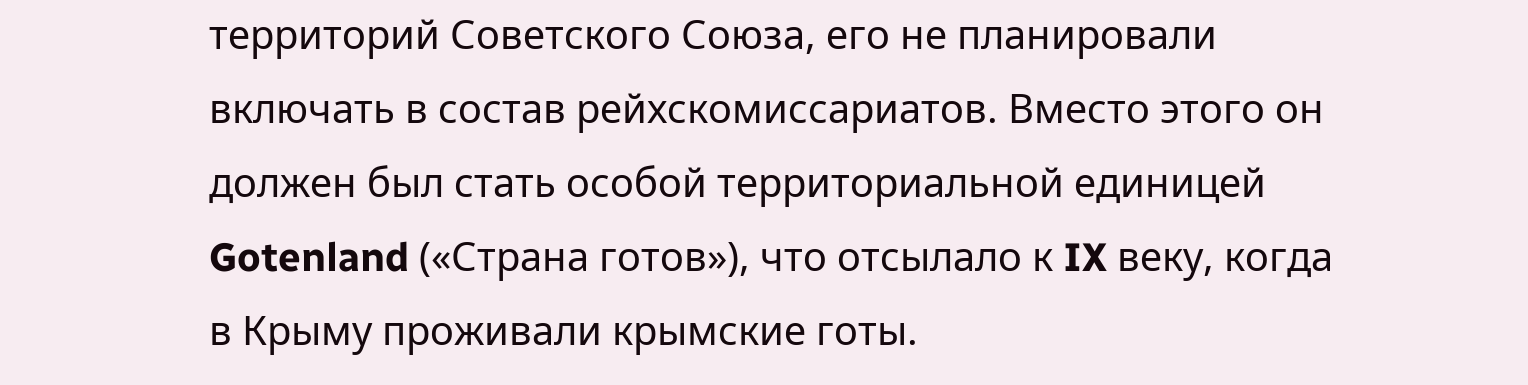территорий Советского Союза, его не планировали включать в состав рейхскомиссариатов. Вместо этого он должен был стать особой территориальной единицей Gotenland («Страна готов»), что отсылало к IX веку, когда в Крыму проживали крымские готы.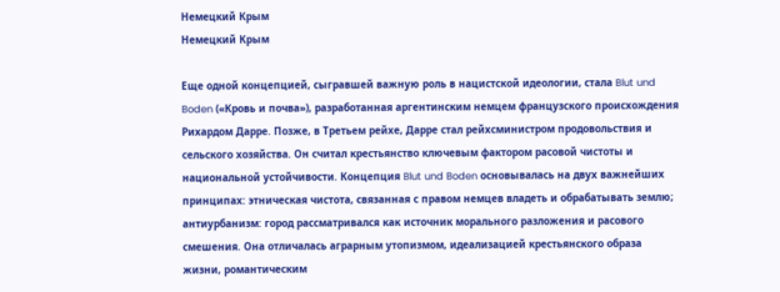Немецкий Крым
Немецкий Крым

Еще одной концепцией, сыгравшей важную роль в нацистской идеологии, стала Blut und Boden («Кровь и почва»), разработанная аргентинским немцем французского происхождения Рихардом Дарре. Позже, в Третьем рейхе, Дарре стал рейхсминистром продовольствия и сельского хозяйства. Он считал крестьянство ключевым фактором расовой чистоты и национальной устойчивости. Концепция Blut und Boden основывалась на двух важнейших принципах: этническая чистота, связанная с правом немцев владеть и обрабатывать землю; антиурбанизм: город рассматривался как источник морального разложения и расового смешения. Она отличалась аграрным утопизмом, идеализацией крестьянского образа жизни, романтическим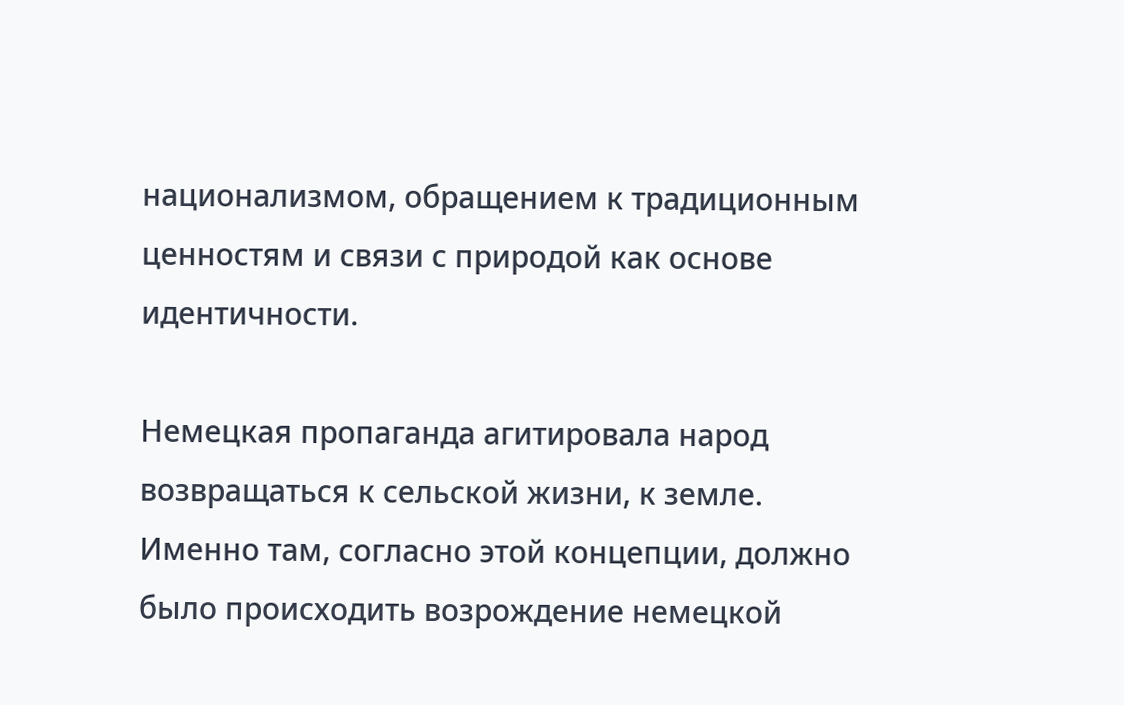национализмом, обращением к традиционным ценностям и связи с природой как основе идентичности.

Немецкая пропаганда агитировала народ возвращаться к сельской жизни, к земле. Именно там, согласно этой концепции, должно было происходить возрождение немецкой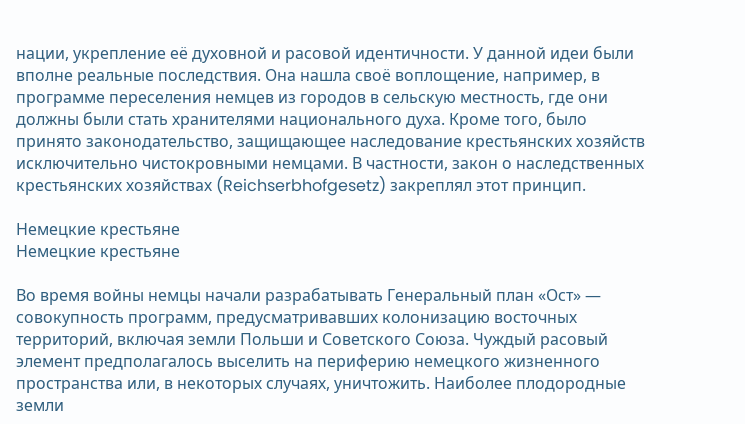нации, укрепление её духовной и расовой идентичности. У данной идеи были вполне реальные последствия. Она нашла своё воплощение, например, в программе переселения немцев из городов в сельскую местность, где они должны были стать хранителями национального духа. Кроме того, было принято законодательство, защищающее наследование крестьянских хозяйств исключительно чистокровными немцами. В частности, закон о наследственных крестьянских хозяйствах (Reichserbhofgesetz) закреплял этот принцип.

Немецкие крестьяне
Немецкие крестьяне

Во время войны немцы начали разрабатывать Генеральный план «Ост» — совокупность программ, предусматривавших колонизацию восточных территорий, включая земли Польши и Советского Союза. Чуждый расовый элемент предполагалось выселить на периферию немецкого жизненного пространства или, в некоторых случаях, уничтожить. Наиболее плодородные земли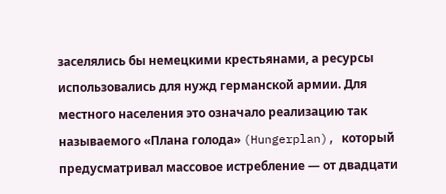заселялись бы немецкими крестьянами, а ресурсы использовались для нужд германской армии. Для местного населения это означало реализацию так называемого «Плана голода» (Hungerplan), который предусматривал массовое истребление — от двадцати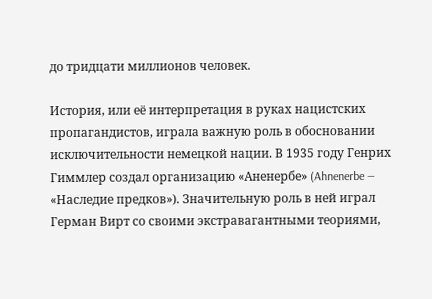до тридцати миллионов человек.

История, или её интерпретация в руках нацистских пропагандистов, играла важную роль в обосновании исключительности немецкой нации. В 1935 году Генрих Гиммлер создал организацию «Аненербе» (Ahnenerbe — «Наследие предков»). Значительную роль в ней играл Герман Вирт со своими экстравагантными теориями,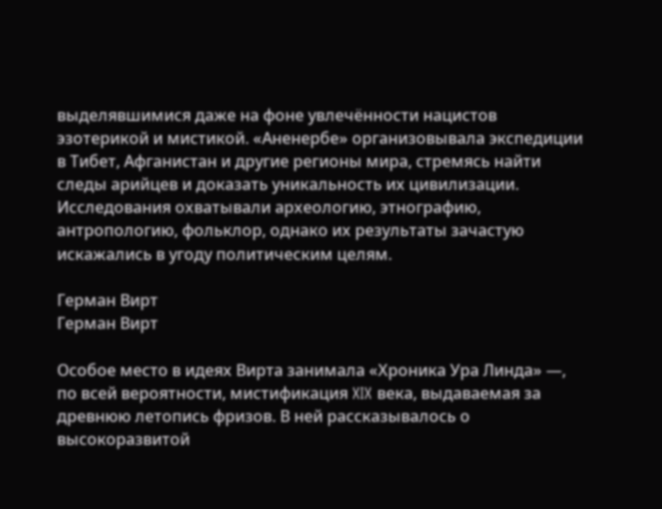выделявшимися даже на фоне увлечённости нацистов эзотерикой и мистикой. «Аненербе» организовывала экспедиции в Тибет, Афганистан и другие регионы мира, стремясь найти следы арийцев и доказать уникальность их цивилизации. Исследования охватывали археологию, этнографию, антропологию, фольклор, однако их результаты зачастую искажались в угоду политическим целям.

Герман Вирт
Герман Вирт

Особое место в идеях Вирта занимала «Хроника Ура Линда» —, по всей вероятности, мистификация XIX века, выдаваемая за древнюю летопись фризов. В ней рассказывалось о высокоразвитой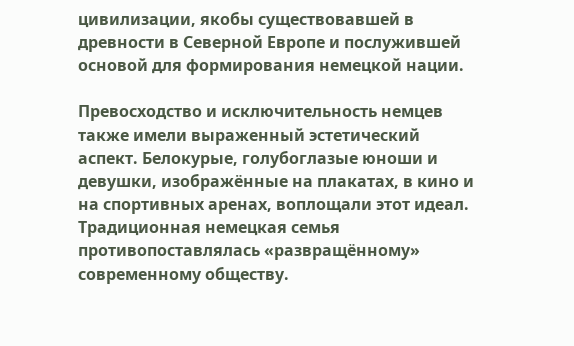цивилизации, якобы существовавшей в древности в Северной Европе и послужившей основой для формирования немецкой нации.

Превосходство и исключительность немцев также имели выраженный эстетический аспект. Белокурые, голубоглазые юноши и девушки, изображённые на плакатах, в кино и на спортивных аренах, воплощали этот идеал. Традиционная немецкая семья противопоставлялась «развращённому» современному обществу.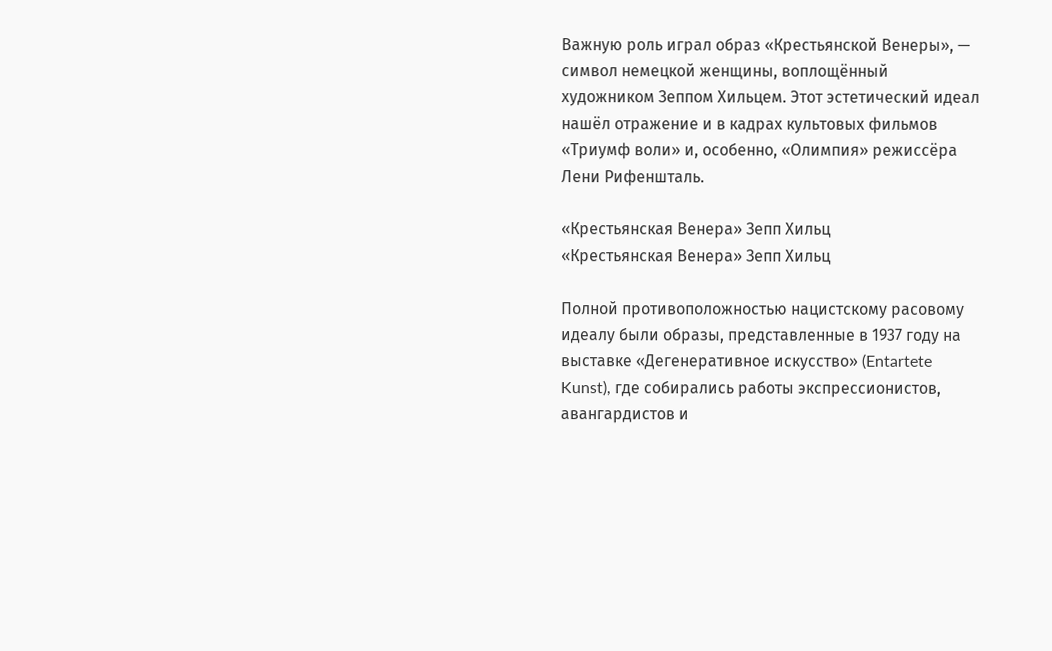Важную роль играл образ «Крестьянской Венеры», — символ немецкой женщины, воплощённый художником Зеппом Хильцем. Этот эстетический идеал нашёл отражение и в кадрах культовых фильмов «Триумф воли» и, особенно, «Олимпия» режиссёра Лени Рифеншталь.

«Крестьянская Венера» Зепп Хильц
«Крестьянская Венера» Зепп Хильц

Полной противоположностью нацистскому расовому идеалу были образы, представленные в 1937 году на выставке «Дегенеративное искусство» (Entartete Kunst), где собирались работы экспрессионистов, авангардистов и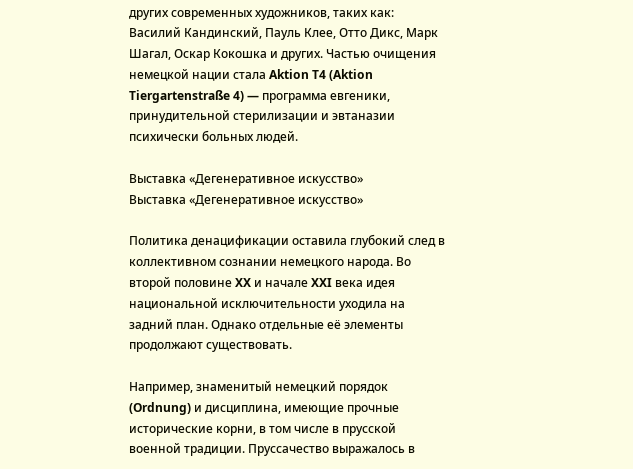других современных художников, таких как: Василий Кандинский, Пауль Клее, Отто Дикс, Марк Шагал, Оскар Кокошка и других. Частью очищения немецкой нации стала Aktion T4 (Aktion Tiergartenstraße 4) — программа евгеники, принудительной стерилизации и эвтаназии психически больных людей.

Выставка «Дегенеративное искусство»
Выставка «Дегенеративное искусство»

Политика денацификации оставила глубокий след в коллективном сознании немецкого народа. Во второй половине XX и начале XXI века идея национальной исключительности уходила на задний план. Однако отдельные её элементы продолжают существовать.

Например, знаменитый немецкий порядок (Ordnung) и дисциплина, имеющие прочные исторические корни, в том числе в прусской военной традиции. Пруссачество выражалось в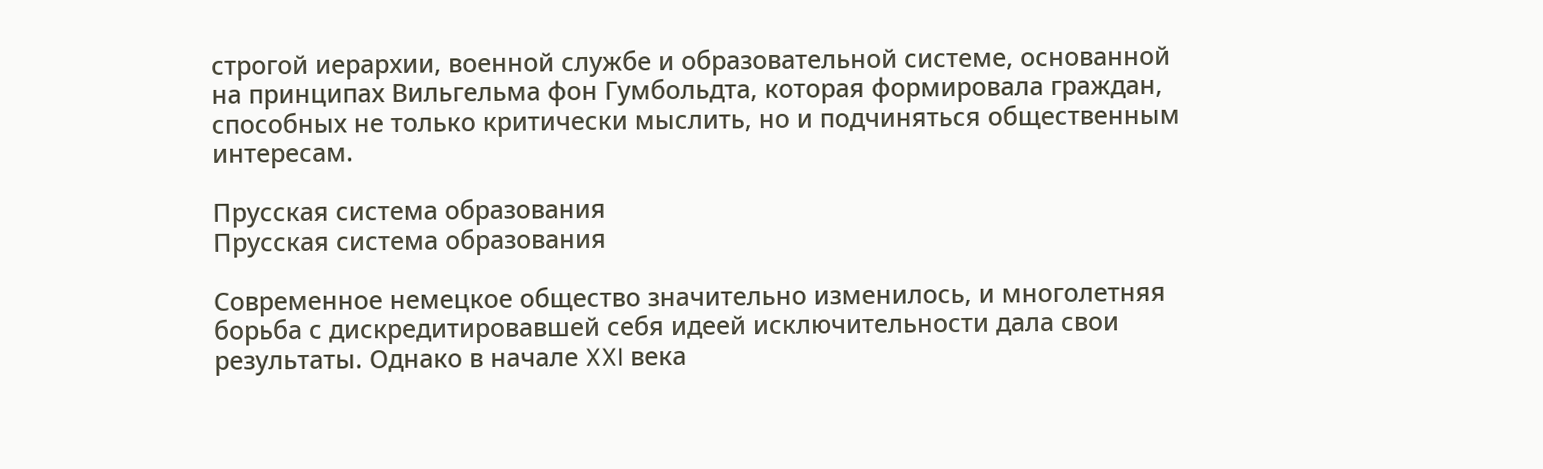строгой иерархии, военной службе и образовательной системе, основанной на принципах Вильгельма фон Гумбольдта, которая формировала граждан, способных не только критически мыслить, но и подчиняться общественным интересам.

Прусская система образования
Прусская система образования

Современное немецкое общество значительно изменилось, и многолетняя борьба с дискредитировавшей себя идеей исключительности дала свои результаты. Однако в начале XXI века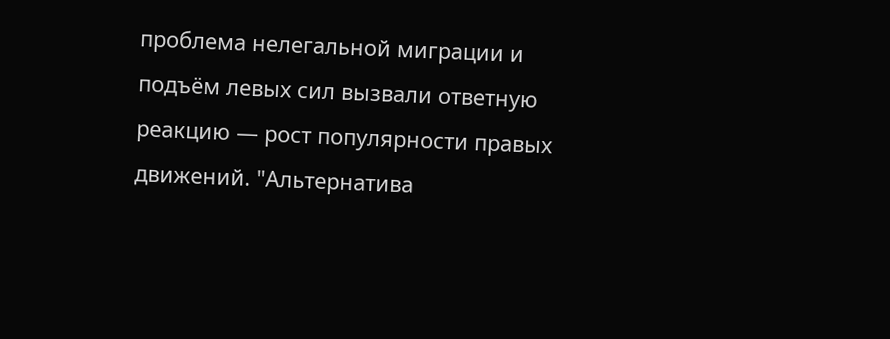проблема нелегальной миграции и подъём левых сил вызвали ответную реакцию — рост популярности правых движений. "Альтернатива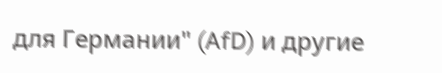для Германии" (AfD) и другие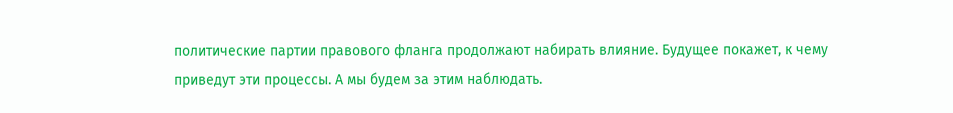политические партии правового фланга продолжают набирать влияние. Будущее покажет, к чему приведут эти процессы. А мы будем за этим наблюдать.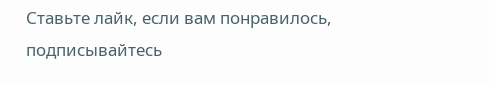Ставьте лайк, если вам понравилось, подписывайтесь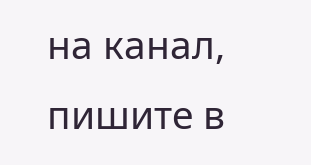на канал, пишите в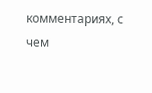комментариях, с чем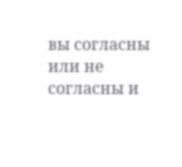вы согласны или не согласны и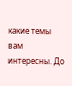какие темы вам интересны. До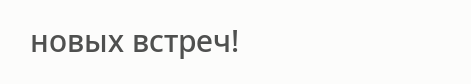новых встреч!